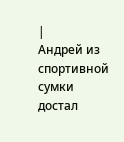|
Андрей из спортивной сумки достал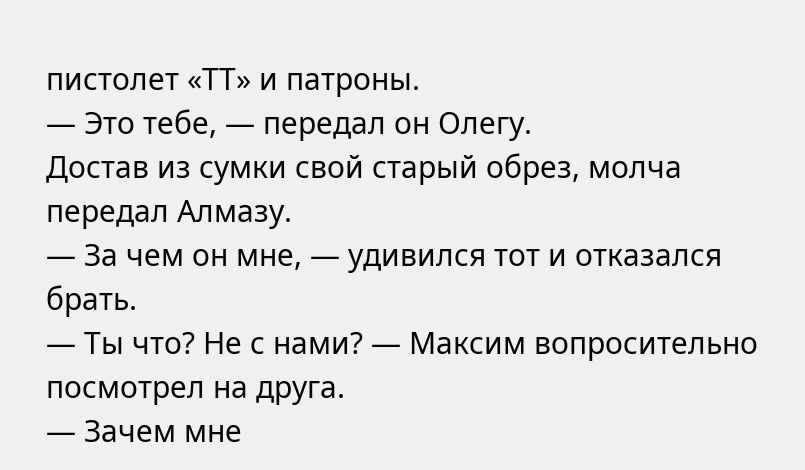пистолет «ТТ» и патроны.
— Это тебе, — передал он Олегу.
Достав из сумки свой старый обрез, молча передал Алмазу.
— За чем он мне, — удивился тот и отказался брать.
— Ты что? Не с нами? — Максим вопросительно посмотрел на друга.
— Зачем мне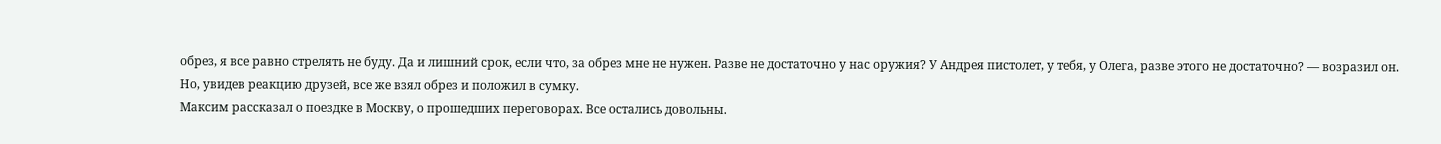обрез, я все равно стрелять не буду. Да и лишний срок, если что, за обрез мне не нужен. Разве не достаточно у нас оружия? У Андрея пистолет, у тебя, у Олега, разве этого не достаточно? — возразил он.
Но, увидев реакцию друзей, все же взял обрез и положил в сумку.
Максим рассказал о поездке в Москву, о прошедших переговорах. Все остались довольны.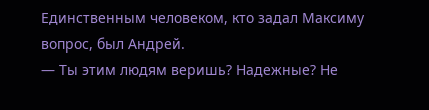Единственным человеком, кто задал Максиму вопрос, был Андрей.
— Ты этим людям веришь? Надежные? Не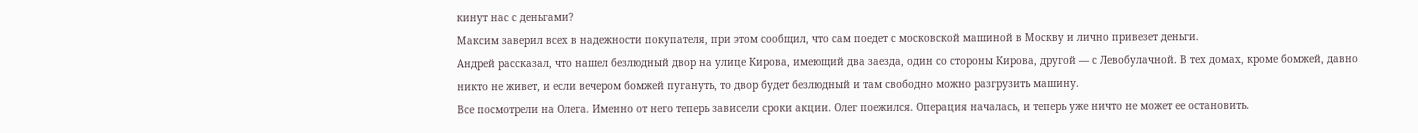кинут нас с деньгами?
Максим заверил всех в надежности покупателя, при этом сообщил, что сам поедет с московской машиной в Москву и лично привезет деньги.
Андрей рассказал, что нашел безлюдный двор на улице Кирова, имеющий два заезда, один со стороны Кирова, другой — с Левобулачной. В тех домах, кроме бомжей, давно никто не живет, и если вечером бомжей пугануть, то двор будет безлюдный и там свободно можно разгрузить машину.
Все посмотрели на Олега. Именно от него теперь зависели сроки акции. Олег поежился. Операция началась, и теперь уже ничто не может ее остановить.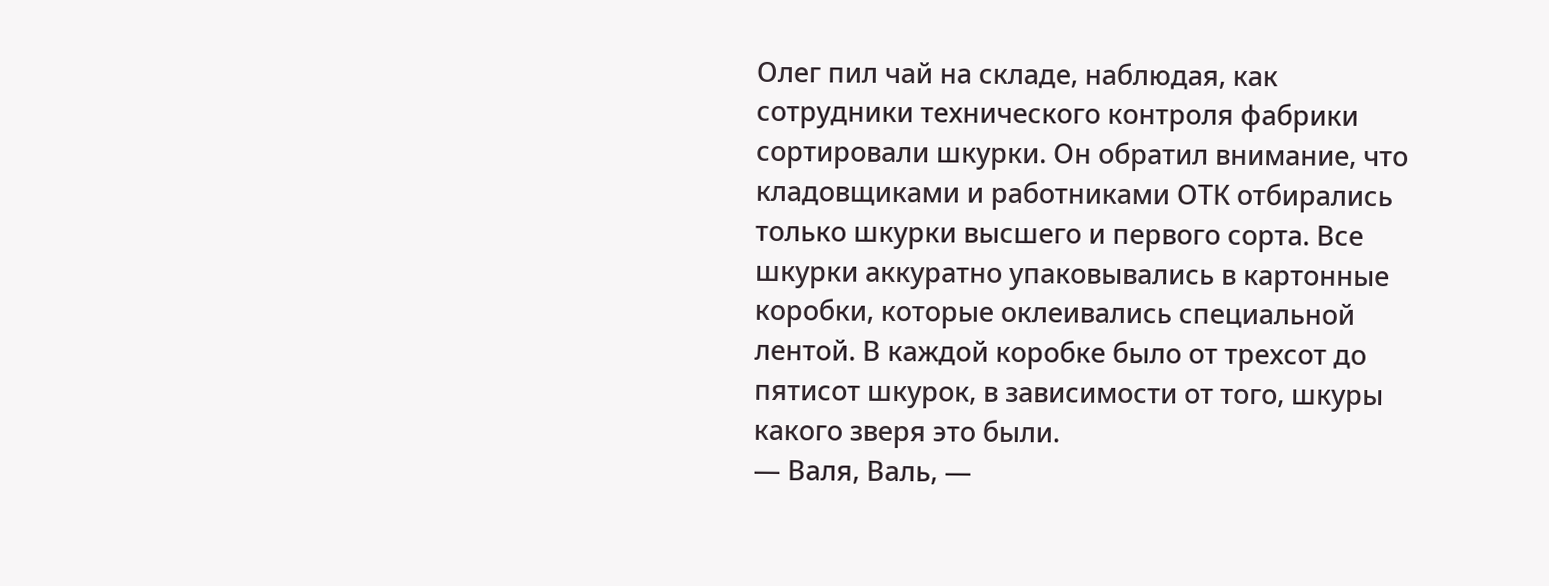Олег пил чай на складе, наблюдая, как сотрудники технического контроля фабрики сортировали шкурки. Он обратил внимание, что кладовщиками и работниками ОТК отбирались только шкурки высшего и первого сорта. Все шкурки аккуратно упаковывались в картонные коробки, которые оклеивались специальной лентой. В каждой коробке было от трехсот до пятисот шкурок, в зависимости от того, шкуры какого зверя это были.
— Валя, Валь, —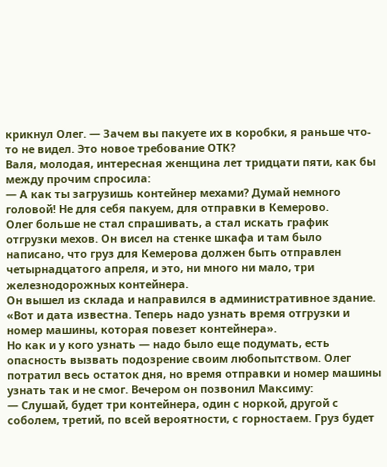крикнул Олег. — Зачем вы пакуете их в коробки, я раньше что-то не видел. Это новое требование ОТК?
Валя, молодая, интересная женщина лет тридцати пяти, как бы между прочим спросила:
— А как ты загрузишь контейнер мехами? Думай немного головой! Не для себя пакуем, для отправки в Кемерово.
Олег больше не стал спрашивать, а стал искать график отгрузки мехов. Он висел на стенке шкафа и там было написано, что груз для Кемерова должен быть отправлен четырнадцатого апреля, и это, ни много ни мало, три железнодорожных контейнера.
Он вышел из склада и направился в административное здание. «Вот и дата известна. Теперь надо узнать время отгрузки и номер машины, которая повезет контейнера».
Но как и у кого узнать — надо было еще подумать, есть опасность вызвать подозрение своим любопытством. Олег потратил весь остаток дня, но время отправки и номер машины узнать так и не смог. Вечером он позвонил Максиму:
— Слушай, будет три контейнера, один с норкой, другой с соболем, третий, по всей вероятности, с горностаем. Груз будет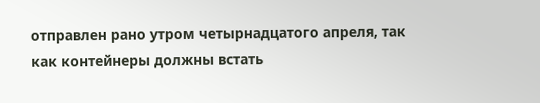отправлен рано утром четырнадцатого апреля, так как контейнеры должны встать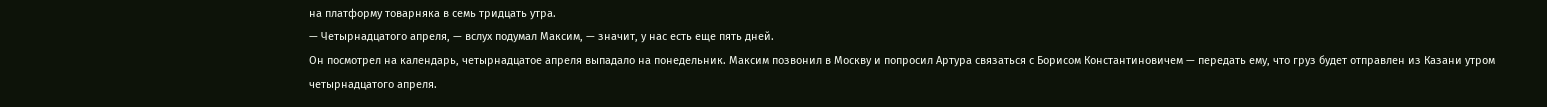на платформу товарняка в семь тридцать утра.
— Четырнадцатого апреля, — вслух подумал Максим, — значит, у нас есть еще пять дней.
Он посмотрел на календарь, четырнадцатое апреля выпадало на понедельник. Максим позвонил в Москву и попросил Артура связаться с Борисом Константиновичем — передать ему, что груз будет отправлен из Казани утром четырнадцатого апреля.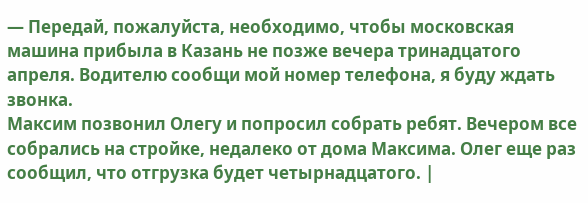— Передай, пожалуйста, необходимо, чтобы московская машина прибыла в Казань не позже вечера тринадцатого апреля. Водителю сообщи мой номер телефона, я буду ждать звонка.
Максим позвонил Олегу и попросил собрать ребят. Вечером все собрались на стройке, недалеко от дома Максима. Олег еще раз сообщил, что отгрузка будет четырнадцатого. |